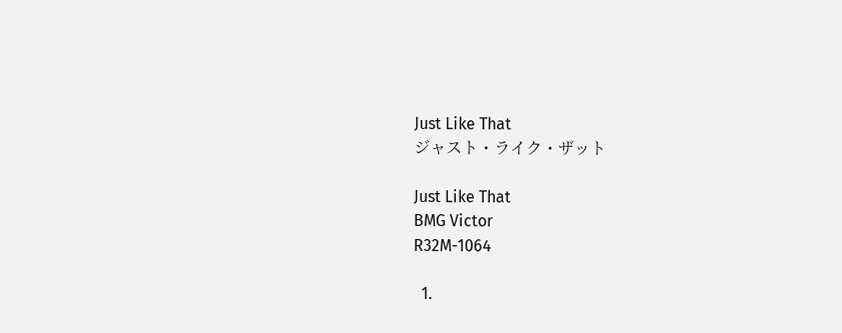Just Like That
ジャスト・ライク・ザット

Just Like That
BMG Victor
R32M-1064

  1.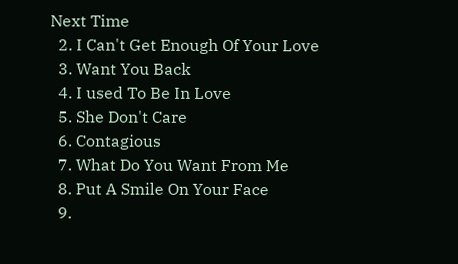Next Time
  2. I Can't Get Enough Of Your Love
  3. Want You Back
  4. I used To Be In Love
  5. She Don't Care
  6. Contagious
  7. What Do You Want From Me
  8. Put A Smile On Your Face
  9.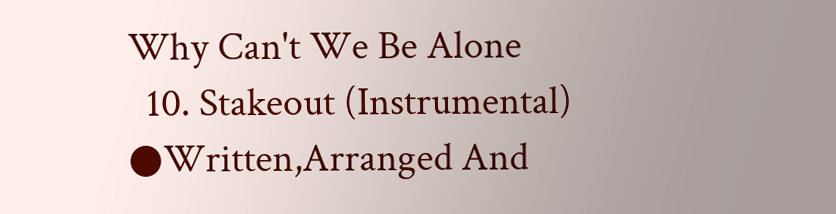Why Can't We Be Alone
  10. Stakeout (Instrumental)
●Written,Arranged And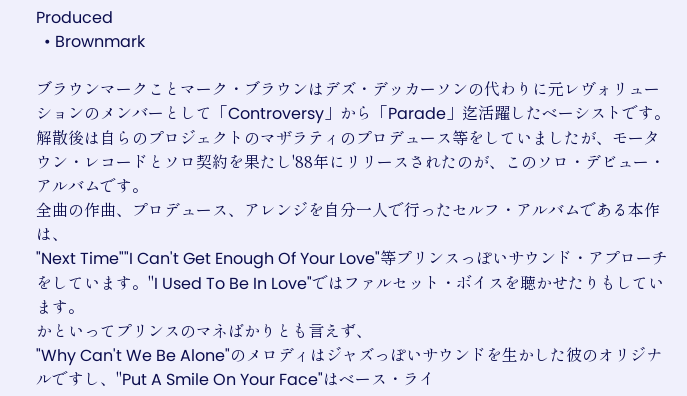Produced
  • Brownmark

ブラウンマークことマーク・ブラウンはデズ・デッカーソンの代わりに元レヴォリューションのメンバーとして「Controversy」から「Parade」迄活躍したベーシストです。
解散後は自らのプロジェクトのマザラティのプロデュース等をしていましたが、モータウン・レコードとソロ契約を果たし'88年にリリースされたのが、このソロ・デビュー・アルバムです。
全曲の作曲、プロデュース、アレンジを自分一人で行ったセルフ・アルバムである本作は、
"Next Time""I Can't Get Enough Of Your Love"等プリンスっぽいサウンド・アプローチをしています。"I Used To Be In Love"ではファルセット・ボイスを聴かせたりもしています。
かといってプリンスのマネばかりとも言えず、
"Why Can't We Be Alone"のメロディはジャズっぽいサウンドを生かした彼のオリジナルですし、"Put A Smile On Your Face"はベース・ライ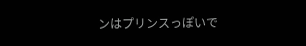ンはプリンスっぽいで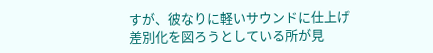すが、彼なりに軽いサウンドに仕上げ差別化を図ろうとしている所が見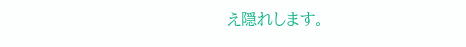え隠れします。